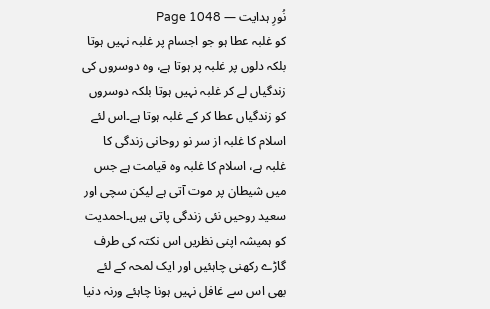نُورِ ہدایت — Page 1048
کو غلبہ عطا ہو جو اجسام پر غلبہ نہیں ہوتا بلکہ دلوں پر غلبہ پر ہوتا ہے، وہ دوسروں کی زندگیاں لے کر غلبہ نہیں ہوتا بلکہ دوسروں کو زندگیاں عطا کر کے غلبہ ہوتا ہے۔اس لئے اسلام کا غلبہ از سر نو روحانی زندگی کا غلبہ ہے، اسلام کا غلبہ وہ قیامت ہے جس میں شیطان پر موت آتی ہے لیکن سچی اور سعید روحیں نئی زندگی پاتی ہیں۔احمدیت کو ہمیشہ اپنی نظریں اس نکتہ کی طرف گاڑے رکھنی چاہئیں اور ایک لمحہ کے لئے بھی اس سے غافل نہیں ہونا چاہئے ورنہ دنیا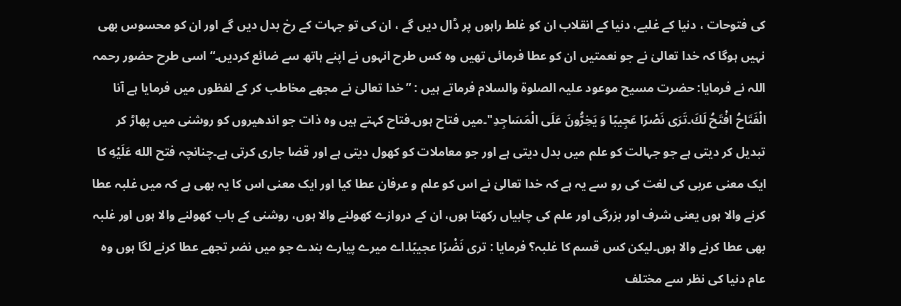کی فتوحات ، دنیا کے غلبے، دنیا کے انقلاب ان کو غلط راہوں پر ڈال دیں گے ، ان کی تو جہات کے رخ بدل دیں گے اور ان کو محسوس بھی نہیں ہوگا کہ خدا تعالیٰ نے جو نعمتیں ان کو عطا فرمائی تھیں وہ کس طرح انہوں نے اپنے ہاتھ سے ضائع کردیں۔“ اسی طرح حضور رحمہ اللہ نے فرمایا: حضرت مسیح موعود علیہ الصلوۃ والسلام فرماتے ہیں : ” خدا تعالیٰ نے مجھے مخاطب کر کے لفظوں میں فرمایا ہے آنا الْفَتَاحُ افْتَحُ لَكَ۔تَرَى نَصْرًا عَجِيبًا وَ يَخِرُّونَ عَلَى الْمَسَاجِدِ"۔میں فتاح ہوں۔فتاح کہتے ہیں وہ ذات جو اندھیروں کو روشنی میں پھاڑ کر تبدیل کر دیتی ہے جو جہالت کو علم میں بدل دیتی ہے اور جو معاملات کو کھول دیتی ہے اور قضا جاری کرتی ہے۔چنانچہ فتح الله عَلَيْهِ کا ایک معنی عربی کی لغت کی رو سے یہ ہے کہ خدا تعالیٰ نے اس کو علم و عرفان عطا کیا اور ایک معنی اس کا یہ بھی ہے کہ میں غلبہ عطا کرنے والا ہوں یعنی شرف اور بزرگی اور علم کی چابیاں رکھتا ہوں، ان کے دروازے کھولنے والا ہوں، روشنی کے باب کھولنے والا ہوں اور غلبہ بھی عطا کرنے والا ہوں۔لیکن کس قسم کا غلبہ؟ فرمایا : ترى نَضْرًا عجيبًا۔اے میرے پیارے بندے جو میں نضر تجھے عطا کرنے لگا ہوں وہ عام دنیا کی نظر سے مختلف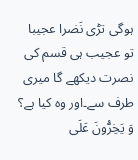ہوگی تڑی نَضرا عجیبا تو عجیب ہی قسم کی نصرت دیکھے گا میری طرف سے۔اور وہ کیا ہے؟ وَ يَخِرُّونَ عَلَى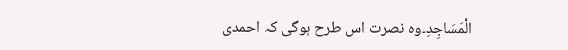الْمَسَاجِدِ۔وہ نصرت اس طرح ہوگی کہ احمدی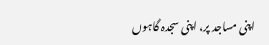اپنی مساجد پر، اپنی سجدہ گاہوں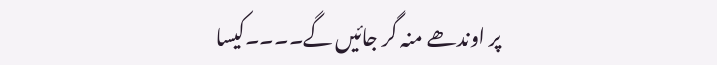پر اوندھے منہ گر جائیں گے۔۔۔۔کیسا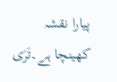پیارا نقشہ کھینچا ہے۔تَرَى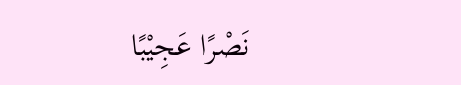نَصْرًا عَجِيْبًا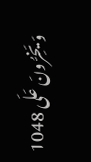وَ يَخِرُّونَ عَلَى 1048